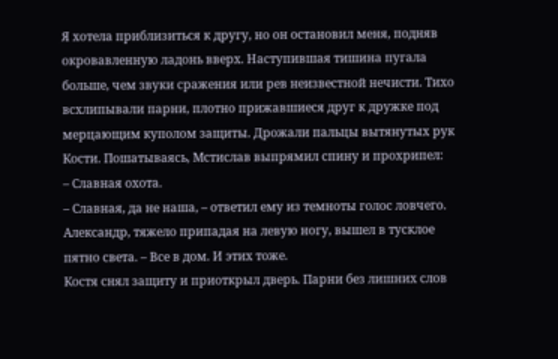Я хотела приблизиться к другу, но он остановил меня, подняв окровавленную ладонь вверх. Наступившая тишина пугала больше, чем звуки сражения или рев неизвестной нечисти. Тихо всхлипывали парни, плотно прижавшиеся друг к дружке под мерцающим куполом защиты. Дрожали пальцы вытянутых рук Кости. Пошатываясь, Мстислав выпрямил спину и прохрипел:
– Славная охота.
– Славная, да не наша, – ответил ему из темноты голос ловчего. Александр, тяжело припадая на левую ногу, вышел в тусклое пятно света. – Все в дом. И этих тоже.
Костя снял защиту и приоткрыл дверь. Парни без лишних слов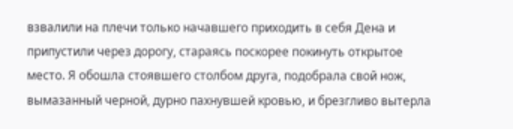взвалили на плечи только начавшего приходить в себя Дена и припустили через дорогу, стараясь поскорее покинуть открытое место. Я обошла стоявшего столбом друга, подобрала свой нож, вымазанный черной, дурно пахнувшей кровью, и брезгливо вытерла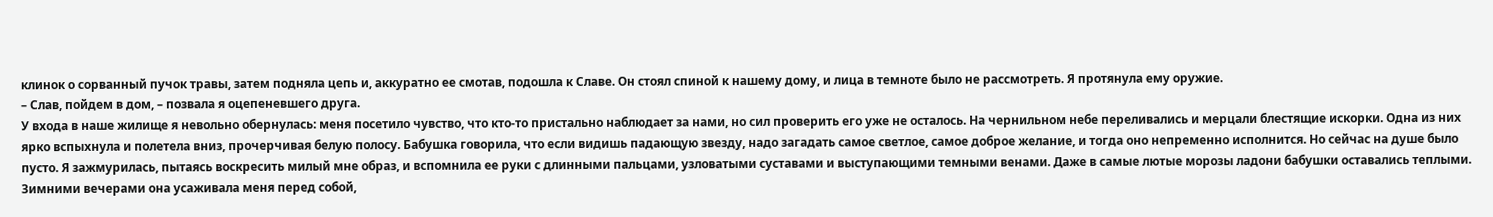клинок о сорванный пучок травы, затем подняла цепь и, аккуратно ее смотав, подошла к Славе. Он стоял спиной к нашему дому, и лица в темноте было не рассмотреть. Я протянула ему оружие.
– Слав, пойдем в дом, – позвала я оцепеневшего друга.
У входа в наше жилище я невольно обернулась: меня посетило чувство, что кто-то пристально наблюдает за нами, но сил проверить его уже не осталось. На чернильном небе переливались и мерцали блестящие искорки. Одна из них ярко вспыхнула и полетела вниз, прочерчивая белую полосу. Бабушка говорила, что если видишь падающую звезду, надо загадать самое светлое, самое доброе желание, и тогда оно непременно исполнится. Но сейчас на душе было пусто. Я зажмурилась, пытаясь воскресить милый мне образ, и вспомнила ее руки с длинными пальцами, узловатыми суставами и выступающими темными венами. Даже в самые лютые морозы ладони бабушки оставались теплыми. Зимними вечерами она усаживала меня перед собой,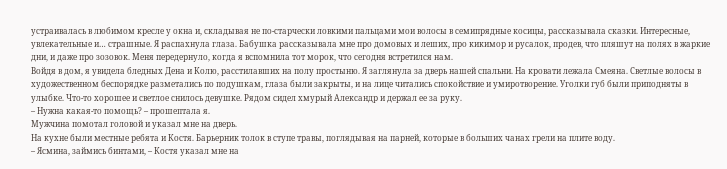устраивалась в любимом кресле у окна и, складывая не по-старчески ловкими пальцами мои волосы в семипрядные косицы, рассказывала сказки. Интересные, увлекательные и… страшные. Я распахнула глаза. Бабушка рассказывала мне про домовых и леших, про кикимор и русалок, продев, что пляшут на полях в жаркие дни, и даже про зозовок. Меня передернуло, когда я вспомнила тот морок, что сегодня встретился нам.
Войдя в дом, я увидела бледных Дена и Колю, расстилавших на полу простыню. Я заглянула за дверь нашей спальни. На кровати лежала Смеяна. Светлые волосы в художественном беспорядке разметались по подушкам, глаза были закрыты, и на лице читались спокойствие и умиротворение. Уголки губ были приподняты в улыбке. Что-то хорошее и светлое снилось девушке. Рядом сидел хмурый Александр и держал ее за руку.
– Нужна какая-то помощь? – прошептала я.
Мужчина помотал головой и указал мне на дверь.
На кухне были местные ребята и Костя. Барьерник толок в ступе травы, поглядывая на парней, которые в больших чанах грели на плите воду.
– Ясмина, займись бинтами, – Костя указал мне на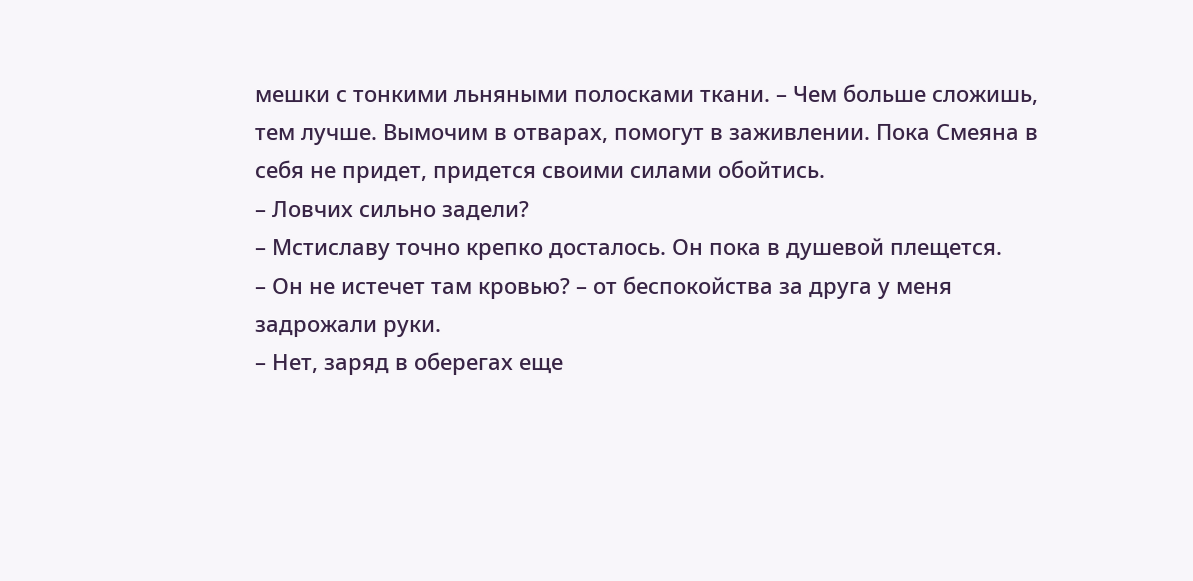мешки с тонкими льняными полосками ткани. – Чем больше сложишь, тем лучше. Вымочим в отварах, помогут в заживлении. Пока Смеяна в себя не придет, придется своими силами обойтись.
– Ловчих сильно задели?
– Мстиславу точно крепко досталось. Он пока в душевой плещется.
– Он не истечет там кровью? – от беспокойства за друга у меня задрожали руки.
– Нет, заряд в оберегах еще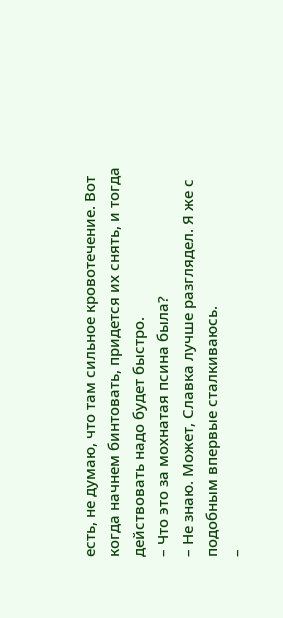есть, не думаю, что там сильное кровотечение. Вот когда начнем бинтовать, придется их снять, и тогда действовать надо будет быстро.
– Что это за мохнатая псина была?
– Не знаю. Может, Славка лучше разглядел. Я же с подобным впервые сталкиваюсь.
–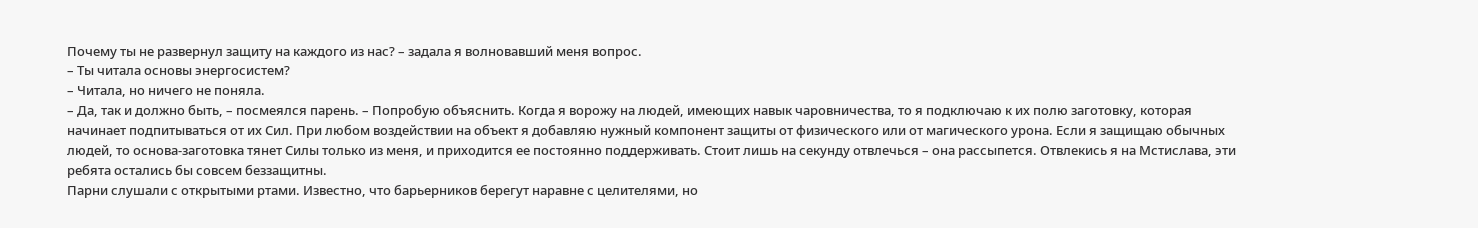Почему ты не развернул защиту на каждого из нас? – задала я волновавший меня вопрос.
– Ты читала основы энергосистем?
– Читала, но ничего не поняла.
– Да, так и должно быть, – посмеялся парень. – Попробую объяснить. Когда я ворожу на людей, имеющих навык чаровничества, то я подключаю к их полю заготовку, которая начинает подпитываться от их Сил. При любом воздействии на объект я добавляю нужный компонент защиты от физического или от магического урона. Если я защищаю обычных людей, то основа-заготовка тянет Силы только из меня, и приходится ее постоянно поддерживать. Стоит лишь на секунду отвлечься – она рассыпется. Отвлекись я на Мстислава, эти ребята остались бы совсем беззащитны.
Парни слушали с открытыми ртами. Известно, что барьерников берегут наравне с целителями, но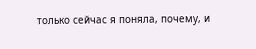только сейчас я поняла, почему, и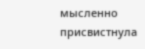мысленно присвистнула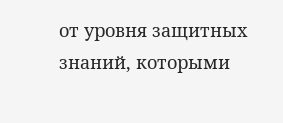от уровня защитных знаний, которыми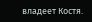владеет Костя.